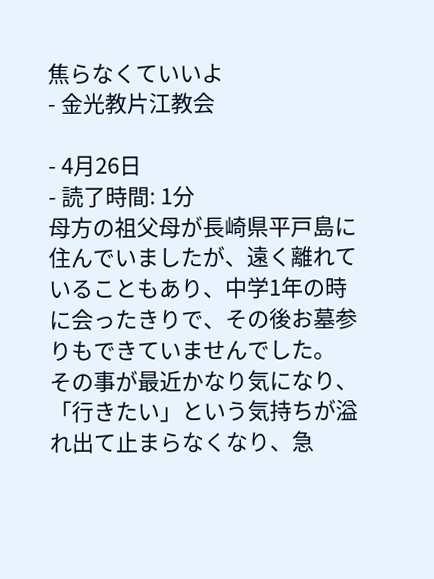焦らなくていいよ
- 金光教片江教会

- 4月26日
- 読了時間: 1分
母方の祖父母が長崎県平戸島に
住んでいましたが、遠く離れていることもあり、中学1年の時に会ったきりで、その後お墓参りもできていませんでした。
その事が最近かなり気になり、「行きたい」という気持ちが溢れ出て止まらなくなり、急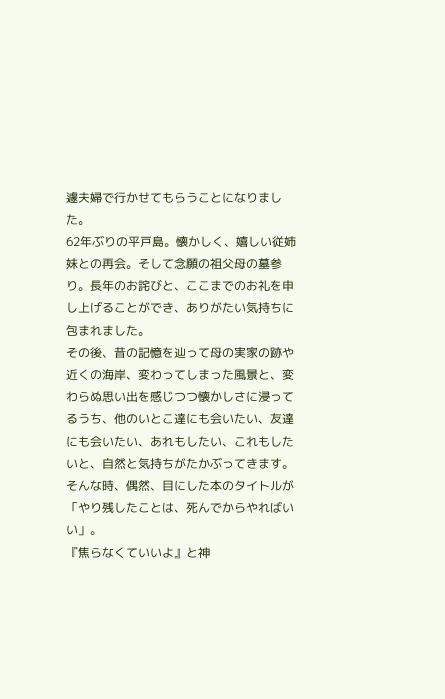遽夫婦で行かせてもらうことになりました。
62年ぶりの平戸島。懐かしく、嬉しい従姉妹との再会。そして念願の祖父母の墓参り。長年のお詫びと、ここまでのお礼を申し上げることができ、ありがたい気持ちに包まれました。
その後、昔の記憶を辿って母の実家の跡や近くの海岸、変わってしまった風景と、変わらぬ思い出を感じつつ懐かしさに浸ってるうち、他のいとこ達にも会いたい、友達にも会いたい、あれもしたい、これもしたいと、自然と気持ちがたかぶってきます。
そんな時、偶然、目にした本のタイトルが「やり残したことは、死んでからやればいい」。
『焦らなくていいよ』と神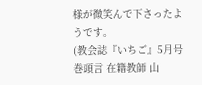様が微笑んで下さったようです。
(教会誌『いちご』5月号 巻頭言 在籍教師 山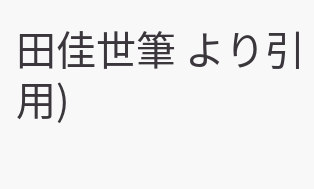田佳世筆 より引用)